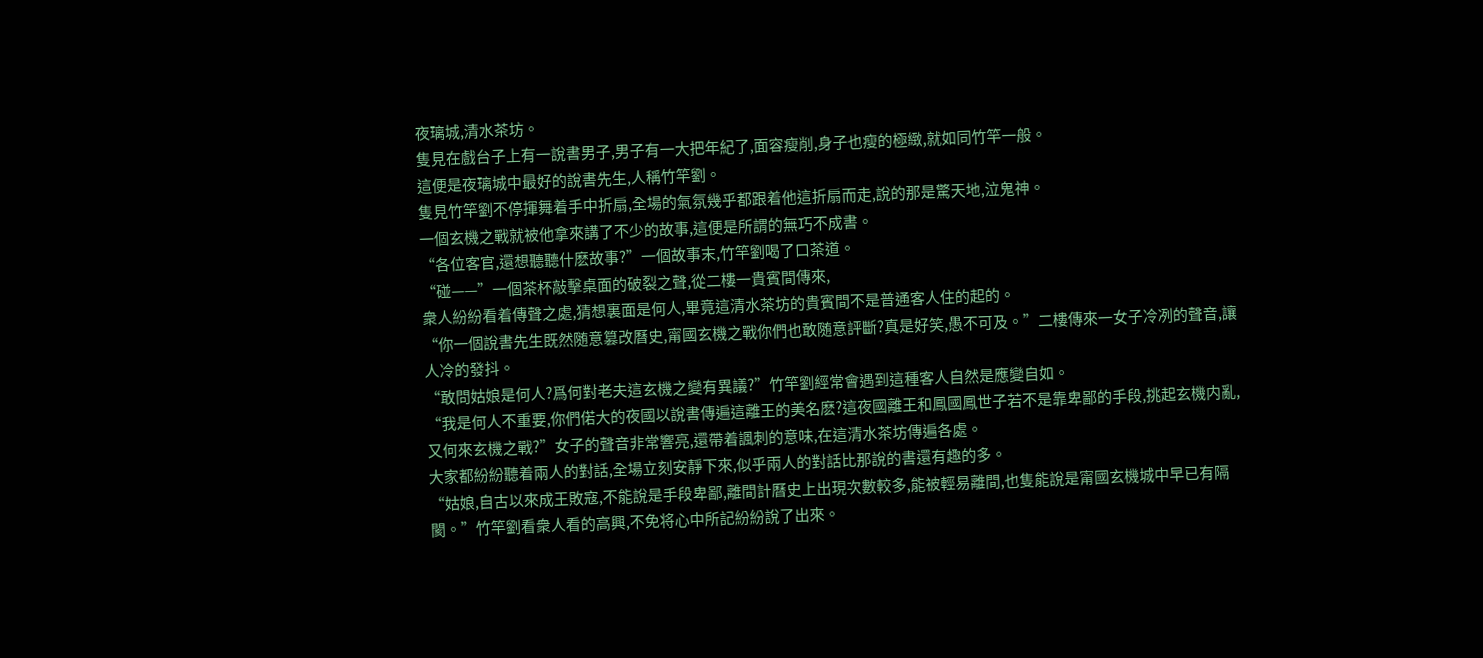夜璃城,清水茶坊。
隻見在戲台子上有一說書男子,男子有一大把年紀了,面容瘦削,身子也瘦的極緻,就如同竹竿一般。
這便是夜璃城中最好的說書先生,人稱竹竿劉。
隻見竹竿劉不停揮舞着手中折扇,全場的氣氛幾乎都跟着他這折扇而走,說的那是驚天地,泣鬼神。
一個玄機之戰就被他拿來講了不少的故事,這便是所謂的無巧不成書。
“各位客官,還想聽聽什麽故事?”一個故事末,竹竿劉喝了口茶道。
“碰——”一個茶杯敲擊桌面的破裂之聲,從二樓一貴賓間傳來,
衆人紛紛看着傳聲之處,猜想裏面是何人,畢竟這清水茶坊的貴賓間不是普通客人住的起的。
“你一個說書先生既然随意篡改曆史,甯國玄機之戰你們也敢随意評斷?真是好笑,愚不可及。”二樓傳來一女子冷冽的聲音,讓人冷的發抖。
“敢問姑娘是何人?爲何對老夫這玄機之變有異議?”竹竿劉經常會遇到這種客人自然是應變自如。
“我是何人不重要,你們偌大的夜國以說書傳遍這離王的美名麽?這夜國離王和鳳國鳳世子若不是靠卑鄙的手段,挑起玄機内亂,又何來玄機之戰?”女子的聲音非常響亮,還帶着諷刺的意味,在這清水茶坊傳遍各處。
大家都紛紛聽着兩人的對話,全場立刻安靜下來,似乎兩人的對話比那說的書還有趣的多。
“姑娘,自古以來成王敗寇,不能說是手段卑鄙,離間計曆史上出現次數較多,能被輕易離間,也隻能說是甯國玄機城中早已有隔閡。”竹竿劉看衆人看的高興,不免将心中所記紛紛說了出來。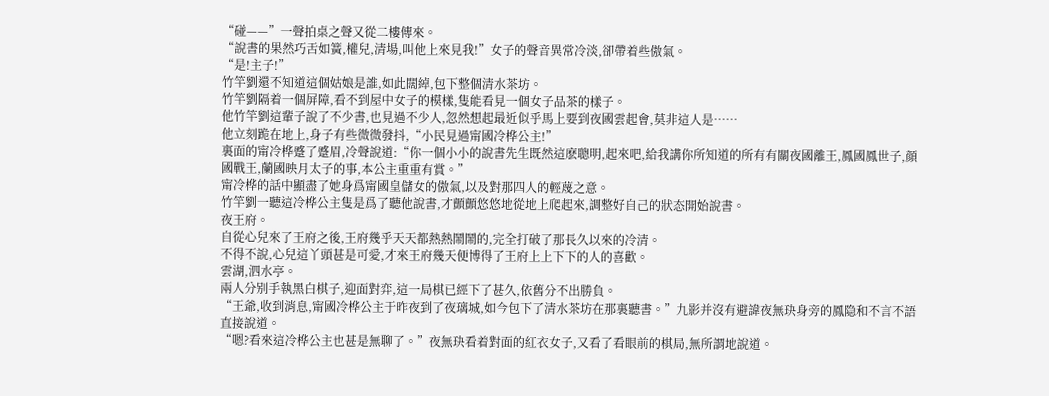“碰——”一聲拍桌之聲又從二樓傳來。
“說書的果然巧舌如簧,權兒,清場,叫他上來見我!”女子的聲音異常冷淡,卻帶着些傲氣。
“是!主子!”
竹竿劉還不知道這個姑娘是誰,如此闊綽,包下整個清水茶坊。
竹竿劉隔着一個屏障,看不到屋中女子的模樣,隻能看見一個女子品茶的樣子。
他竹竿劉這輩子說了不少書,也見過不少人,忽然想起最近似乎馬上要到夜國雲起會,莫非這人是……
他立刻跪在地上,身子有些微微發抖,“小民見過甯國冷桦公主!”
裏面的甯冷桦蹙了蹙眉,冷聲說道:“你一個小小的說書先生既然這麽聰明,起來吧,給我講你所知道的所有有關夜國離王,鳳國鳳世子,顔國戰王,蘭國映月太子的事,本公主重重有賞。”
甯冷桦的話中顯盡了她身爲甯國皇儲女的傲氣,以及對那四人的輕蔑之意。
竹竿劉一聽這冷桦公主隻是爲了聽他說書,才顫顫悠悠地從地上爬起來,調整好自己的狀态開始說書。
夜王府。
自從心兒來了王府之後,王府幾乎天天都熱熱鬧鬧的,完全打破了那長久以來的冷清。
不得不說,心兒這丫頭甚是可愛,才來王府幾天便博得了王府上上下下的人的喜歡。
雲湖,泗水亭。
兩人分别手執黑白棋子,迎面對弈,這一局棋已經下了甚久,依舊分不出勝負。
“王爺,收到消息,甯國冷桦公主于昨夜到了夜璃城,如今包下了清水茶坊在那裏聽書。”九影并沒有避諱夜無玦身旁的鳳隐和不言不語直接說道。
“嗯?看來這冷桦公主也甚是無聊了。”夜無玦看着對面的紅衣女子,又看了看眼前的棋局,無所謂地說道。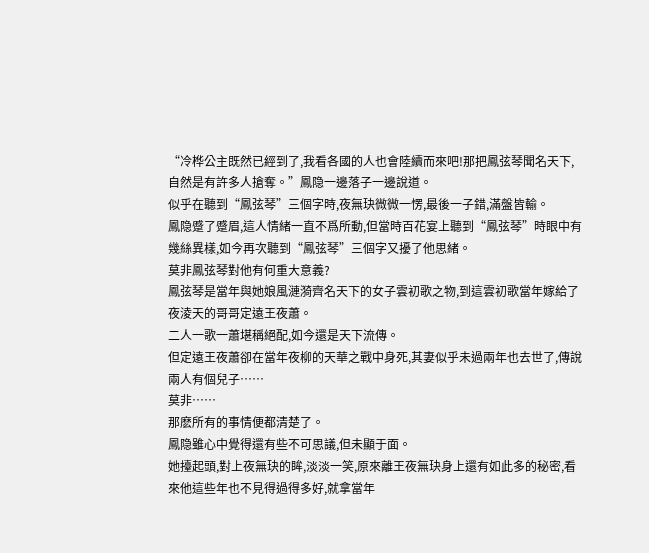“冷桦公主既然已經到了,我看各國的人也會陸續而來吧!那把鳳弦琴聞名天下,自然是有許多人搶奪。”鳳隐一邊落子一邊說道。
似乎在聽到“鳳弦琴”三個字時,夜無玦微微一愣,最後一子錯,滿盤皆輸。
鳳隐蹙了蹙眉,這人情緒一直不爲所動,但當時百花宴上聽到“鳳弦琴”時眼中有幾絲異樣,如今再次聽到“鳳弦琴”三個字又擾了他思緒。
莫非鳳弦琴對他有何重大意義?
鳳弦琴是當年與她娘風漣漪齊名天下的女子雲初歌之物,到這雲初歌當年嫁給了夜淩天的哥哥定遠王夜蕭。
二人一歌一蕭堪稱絕配,如今還是天下流傳。
但定遠王夜蕭卻在當年夜柳的天華之戰中身死,其妻似乎未過兩年也去世了,傳說兩人有個兒子……
莫非……
那麽所有的事情便都清楚了。
鳳隐雖心中覺得還有些不可思議,但未顯于面。
她擡起頭,對上夜無玦的眸,淡淡一笑,原來離王夜無玦身上還有如此多的秘密,看來他這些年也不見得過得多好,就拿當年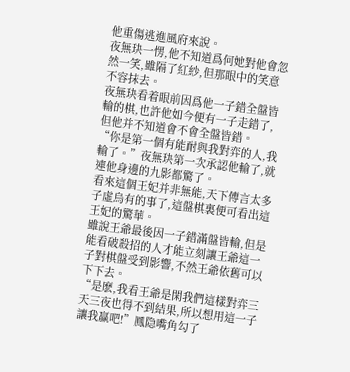他重傷逃進風府來說。
夜無玦一愣,他不知道爲何她對他會忽然一笑,雖隔了紅紗,但那眼中的笑意不容抹去。
夜無玦看着眼前因爲他一子錯全盤皆輸的棋,也許他如今便有一子走錯了,但他并不知道會不會全盤皆錯。
“你是第一個有能耐與我對弈的人,我輸了。”夜無玦第一次承認他輸了,就連他身邊的九影都驚了。
看來這個王妃并非無能,天下傳言太多子虛烏有的事了,這盤棋裏便可看出這王妃的驚華。
雖說王爺最後因一子錯滿盤皆輸,但是能看破殺招的人才能立刻讓王爺這一子對棋盤受到影響,不然王爺依舊可以下下去。
“是麽,我看王爺是閑我們這樣對弈三天三夜也得不到結果,所以想用這一子讓我赢吧!”鳳隐嘴角勾了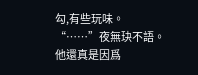勾,有些玩味。
“……”夜無玦不語。
他還真是因爲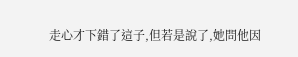走心才下錯了這子,但若是說了,她問他因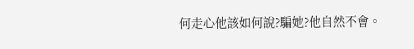何走心他該如何說?騙她?他自然不會。